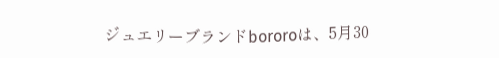ジュエリーブランドbororoは、5月30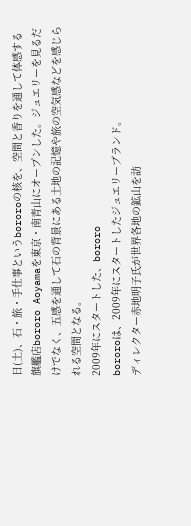日(土)、石・旅・手仕事というbororoの核を、空間と香りを通して体感する旗艦店bororo Aoyamaを東京・南青山にオープンした。ジュエリーを見るだけでなく、五感を通して石の背景にある土地の記憶や旅の空気感などを感じられる空間となる。
2009年にスタートした、bororo
bororoは、2009年にスタートしたジュエリーブランド。
ディレクター赤地明子氏が世界各地の鉱山を訪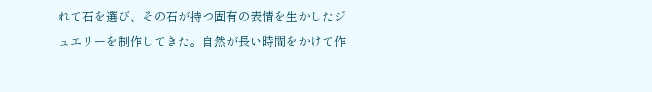れて石を選び、その石が持つ固有の表情を生かしたジュエリーを制作してきた。自然が長い時間をかけて作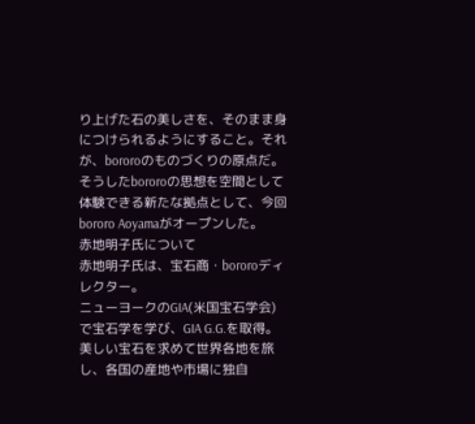り上げた石の美しさを、そのまま身につけられるようにすること。それが、bororoのものづくりの原点だ。
そうしたbororoの思想を空間として体験できる新たな拠点として、今回bororo Aoyamaがオープンした。
赤地明子氏について
赤地明子氏は、宝石商・bororoディレクター。
ニューヨークのGIA(米国宝石学会)で宝石学を学び、GIA G.G.を取得。美しい宝石を求めて世界各地を旅し、各国の産地や市場に独自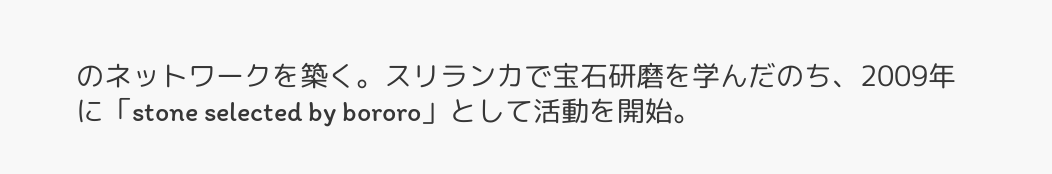のネットワークを築く。スリランカで宝石研磨を学んだのち、2009年に「stone selected by bororo」として活動を開始。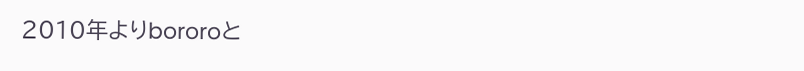2010年よりbororoと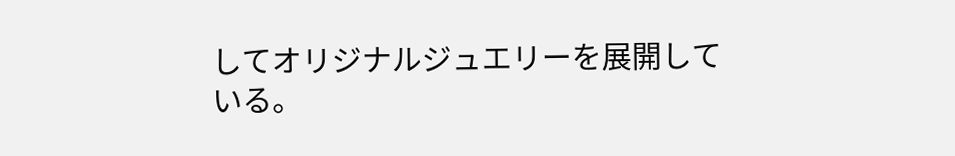してオリジナルジュエリーを展開している。